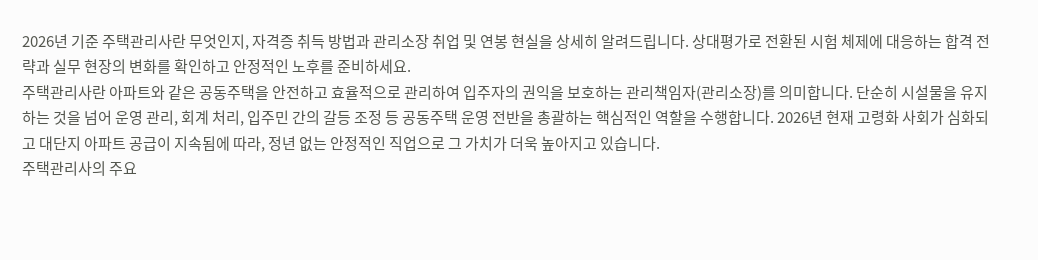2026년 기준 주택관리사란 무엇인지, 자격증 취득 방법과 관리소장 취업 및 연봉 현실을 상세히 알려드립니다. 상대평가로 전환된 시험 체제에 대응하는 합격 전략과 실무 현장의 변화를 확인하고 안정적인 노후를 준비하세요.
주택관리사란 아파트와 같은 공동주택을 안전하고 효율적으로 관리하여 입주자의 권익을 보호하는 관리책임자(관리소장)를 의미합니다. 단순히 시설물을 유지하는 것을 넘어 운영 관리, 회계 처리, 입주민 간의 갈등 조정 등 공동주택 운영 전반을 총괄하는 핵심적인 역할을 수행합니다. 2026년 현재 고령화 사회가 심화되고 대단지 아파트 공급이 지속됨에 따라, 정년 없는 안정적인 직업으로 그 가치가 더욱 높아지고 있습니다.
주택관리사의 주요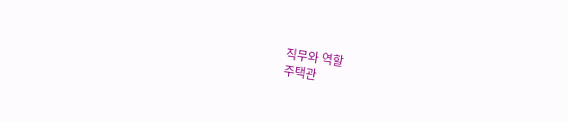직무와 역할
주택관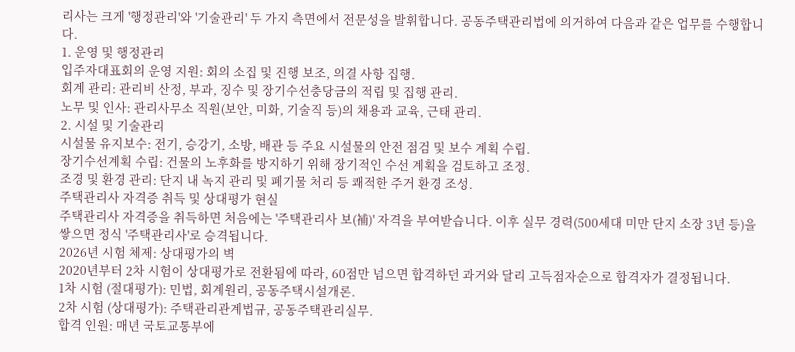리사는 크게 '행정관리'와 '기술관리' 두 가지 측면에서 전문성을 발휘합니다. 공동주택관리법에 의거하여 다음과 같은 업무를 수행합니다.
1. 운영 및 행정관리
입주자대표회의 운영 지원: 회의 소집 및 진행 보조, 의결 사항 집행.
회계 관리: 관리비 산정, 부과, 징수 및 장기수선충당금의 적립 및 집행 관리.
노무 및 인사: 관리사무소 직원(보안, 미화, 기술직 등)의 채용과 교육, 근태 관리.
2. 시설 및 기술관리
시설물 유지보수: 전기, 승강기, 소방, 배관 등 주요 시설물의 안전 점검 및 보수 계획 수립.
장기수선계획 수립: 건물의 노후화를 방지하기 위해 장기적인 수선 계획을 검토하고 조정.
조경 및 환경 관리: 단지 내 녹지 관리 및 폐기물 처리 등 쾌적한 주거 환경 조성.
주택관리사 자격증 취득 및 상대평가 현실
주택관리사 자격증을 취득하면 처음에는 '주택관리사 보(補)' 자격을 부여받습니다. 이후 실무 경력(500세대 미만 단지 소장 3년 등)을 쌓으면 정식 '주택관리사'로 승격됩니다.
2026년 시험 체제: 상대평가의 벽
2020년부터 2차 시험이 상대평가로 전환됨에 따라, 60점만 넘으면 합격하던 과거와 달리 고득점자순으로 합격자가 결정됩니다.
1차 시험 (절대평가): 민법, 회계원리, 공동주택시설개론.
2차 시험 (상대평가): 주택관리관계법규, 공동주택관리실무.
합격 인원: 매년 국토교통부에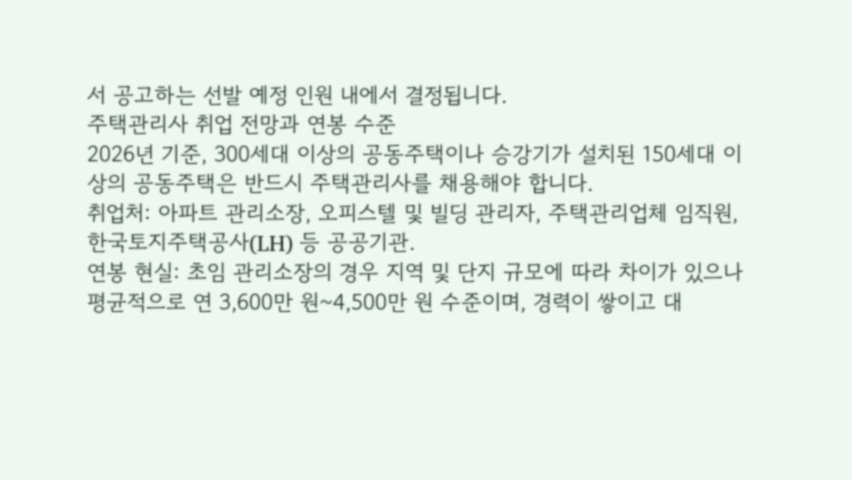서 공고하는 선발 예정 인원 내에서 결정됩니다.
주택관리사 취업 전망과 연봉 수준
2026년 기준, 300세대 이상의 공동주택이나 승강기가 설치된 150세대 이상의 공동주택은 반드시 주택관리사를 채용해야 합니다.
취업처: 아파트 관리소장, 오피스텔 및 빌딩 관리자, 주택관리업체 임직원, 한국토지주택공사(LH) 등 공공기관.
연봉 현실: 초임 관리소장의 경우 지역 및 단지 규모에 따라 차이가 있으나 평균적으로 연 3,600만 원~4,500만 원 수준이며, 경력이 쌓이고 대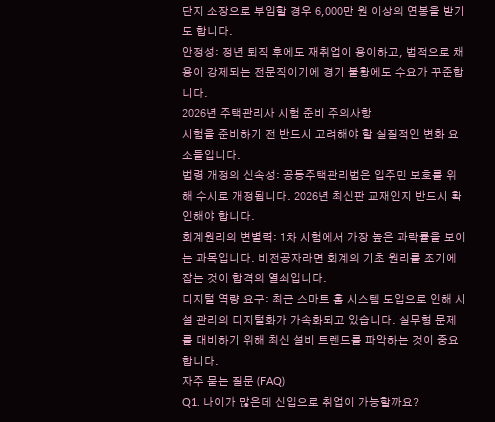단지 소장으로 부임할 경우 6,000만 원 이상의 연봉을 받기도 합니다.
안정성: 정년 퇴직 후에도 재취업이 용이하고, 법적으로 채용이 강제되는 전문직이기에 경기 불황에도 수요가 꾸준합니다.
2026년 주택관리사 시험 준비 주의사항
시험을 준비하기 전 반드시 고려해야 할 실질적인 변화 요소들입니다.
법령 개정의 신속성: 공동주택관리법은 입주민 보호를 위해 수시로 개정됩니다. 2026년 최신판 교재인지 반드시 확인해야 합니다.
회계원리의 변별력: 1차 시험에서 가장 높은 과락률을 보이는 과목입니다. 비전공자라면 회계의 기초 원리를 조기에 잡는 것이 합격의 열쇠입니다.
디지털 역량 요구: 최근 스마트 홈 시스템 도입으로 인해 시설 관리의 디지털화가 가속화되고 있습니다. 실무형 문제를 대비하기 위해 최신 설비 트렌드를 파악하는 것이 중요합니다.
자주 묻는 질문 (FAQ)
Q1. 나이가 많은데 신입으로 취업이 가능할까요?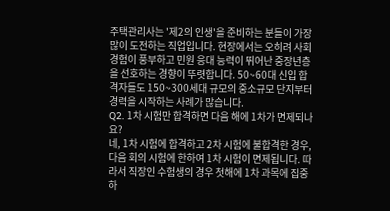주택관리사는 '제2의 인생'을 준비하는 분들이 가장 많이 도전하는 직업입니다. 현장에서는 오히려 사회 경험이 풍부하고 민원 응대 능력이 뛰어난 중장년층을 선호하는 경향이 뚜렷합니다. 50~60대 신입 합격자들도 150~300세대 규모의 중소규모 단지부터 경력을 시작하는 사례가 많습니다.
Q2. 1차 시험만 합격하면 다음 해에 1차가 면제되나요?
네, 1차 시험에 합격하고 2차 시험에 불합격한 경우, 다음 회의 시험에 한하여 1차 시험이 면제됩니다. 따라서 직장인 수험생의 경우 첫해에 1차 과목에 집중하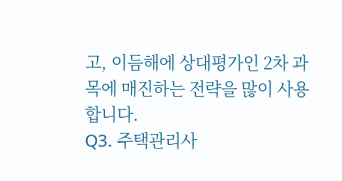고, 이듬해에 상대평가인 2차 과목에 매진하는 전략을 많이 사용합니다.
Q3. 주택관리사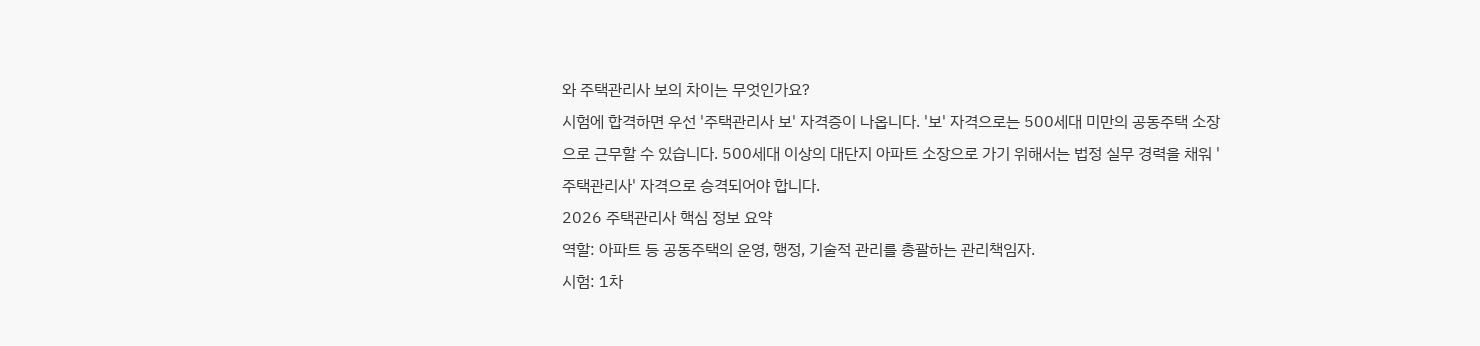와 주택관리사 보의 차이는 무엇인가요?
시험에 합격하면 우선 '주택관리사 보' 자격증이 나옵니다. '보' 자격으로는 500세대 미만의 공동주택 소장으로 근무할 수 있습니다. 500세대 이상의 대단지 아파트 소장으로 가기 위해서는 법정 실무 경력을 채워 '주택관리사' 자격으로 승격되어야 합니다.
2026 주택관리사 핵심 정보 요약
역할: 아파트 등 공동주택의 운영, 행정, 기술적 관리를 총괄하는 관리책임자.
시험: 1차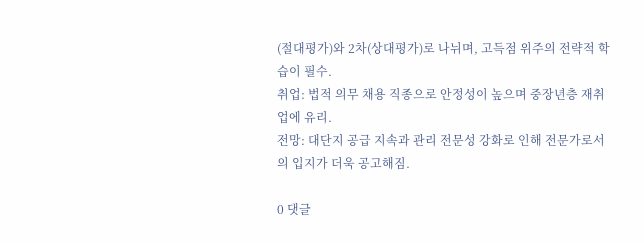(절대평가)와 2차(상대평가)로 나뉘며, 고득점 위주의 전략적 학습이 필수.
취업: 법적 의무 채용 직종으로 안정성이 높으며 중장년층 재취업에 유리.
전망: 대단지 공급 지속과 관리 전문성 강화로 인해 전문가로서의 입지가 더욱 공고해짐.

0 댓글